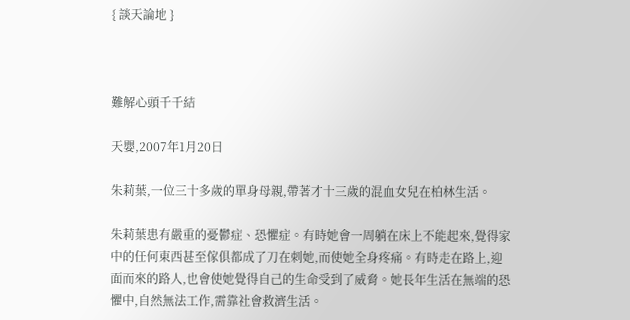{ 談天論地 }



難解心頭千千結

天嬰,2007年1月20日

朱莉葉,一位三十多歲的單身母親,帶著才十三歲的混血女兒在柏林生活。

朱莉葉患有嚴重的憂鬱症、恐懼症。有時她會一周躺在床上不能起來,覺得家中的任何東西甚至傢俱都成了刀在刺她,而使她全身疼痛。有時走在路上,迎面而來的路人,也會使她覺得自己的生命受到了威脅。她長年生活在無端的恐懼中,自然無法工作,需靠社會救濟生活。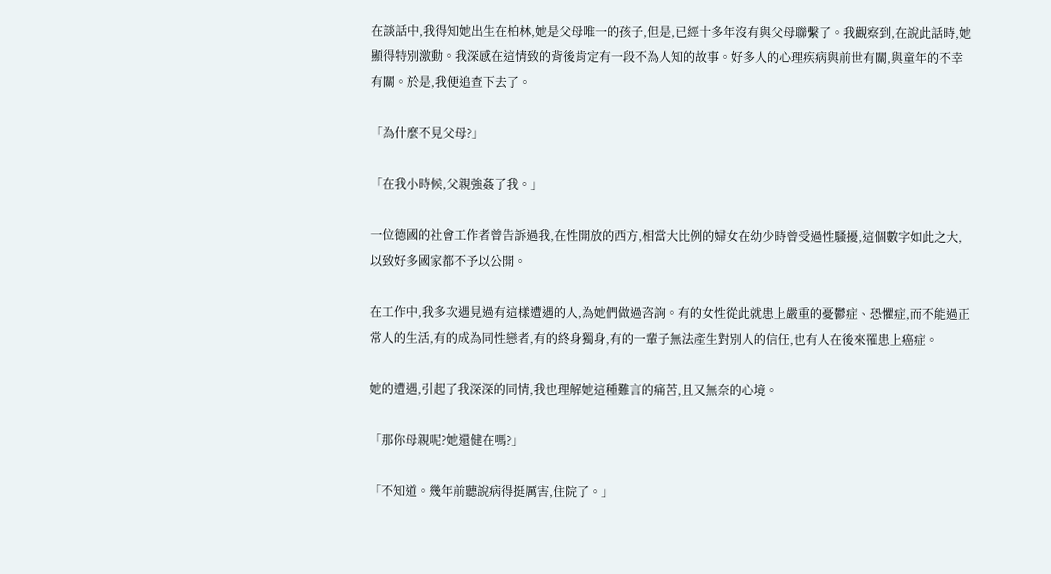在談話中,我得知她出生在柏林,她是父母唯一的孩子,但是,已經十多年沒有與父母聯繫了。我觀察到,在說此話時,她顯得特別激動。我深感在這情致的背後肯定有一段不為人知的故事。好多人的心理疾病與前世有關,與童年的不幸有關。於是,我便追查下去了。

「為什麼不見父母?」

「在我小時候,父親強姦了我。」

一位德國的社會工作者曾告訴過我,在性開放的西方,相當大比例的婦女在幼少時曾受過性騷擾,這個數字如此之大,以致好多國家都不予以公開。

在工作中,我多次遇見過有這樣遭遇的人,為她們做過咨詢。有的女性從此就患上嚴重的憂鬱症、恐懼症,而不能過正常人的生活,有的成為同性戀者,有的終身獨身,有的一輩子無法產生對別人的信任,也有人在後來罹患上癌症。

她的遭遇,引起了我深深的同情,我也理解她這種難言的痛苦,且又無奈的心境。

「那你母親呢?她還健在嗎?」

「不知道。幾年前聽說病得挺厲害,住院了。」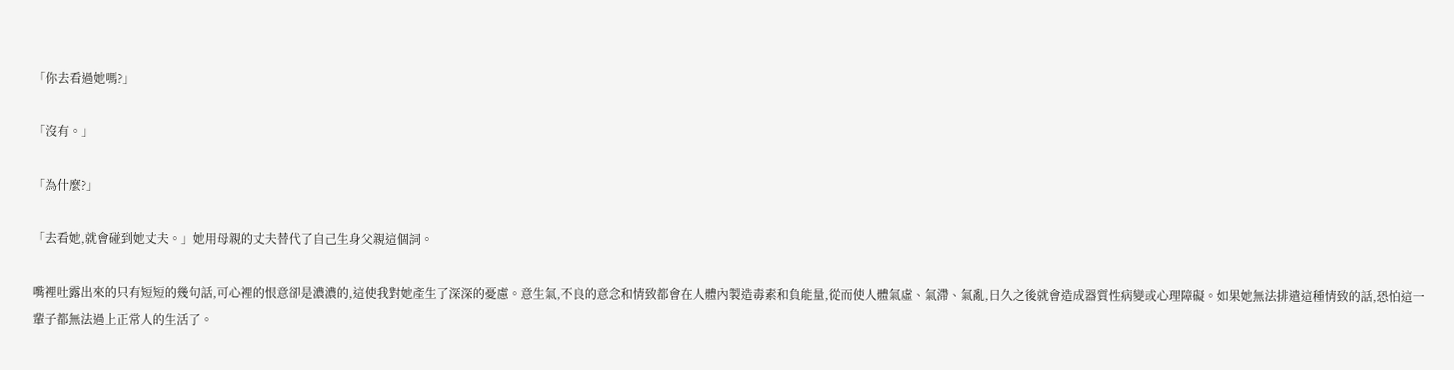「你去看過她嗎?」

「沒有。」

「為什麼?」

「去看她,就會碰到她丈夫。」她用母親的丈夫替代了自己生身父親這個詞。

嘴裡吐露出來的只有短短的幾句話,可心裡的恨意卻是濃濃的,這使我對她產生了深深的憂慮。意生氣,不良的意念和情致都會在人體內製造毒素和負能量,從而使人體氣虛、氣滯、氣亂,日久之後就會造成器質性病變或心理障礙。如果她無法排遣這種情致的話,恐怕這一輩子都無法過上正常人的生活了。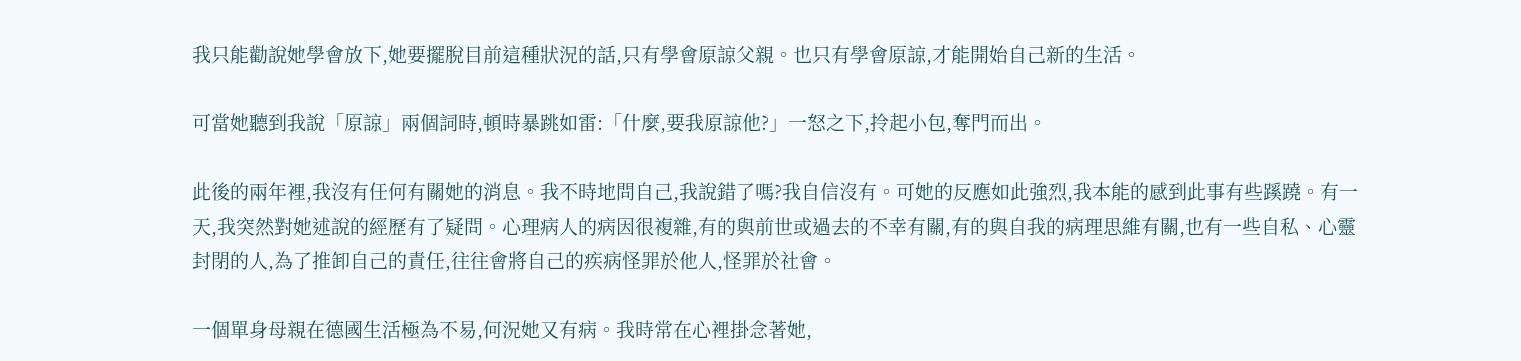我只能勸說她學會放下,她要擺脫目前這種狀況的話,只有學會原諒父親。也只有學會原諒,才能開始自己新的生活。

可當她聽到我說「原諒」兩個詞時,頓時暴跳如雷:「什麼,要我原諒他?」一怒之下,拎起小包,奪門而出。

此後的兩年裡,我沒有任何有關她的消息。我不時地問自己,我說錯了嗎?我自信沒有。可她的反應如此強烈,我本能的感到此事有些蹊蹺。有一天,我突然對她述說的經歷有了疑問。心理病人的病因很複雜,有的與前世或過去的不幸有關,有的與自我的病理思維有關,也有一些自私、心靈封閉的人,為了推卸自己的責任,往往會將自己的疾病怪罪於他人,怪罪於社會。

一個單身母親在德國生活極為不易,何況她又有病。我時常在心裡掛念著她,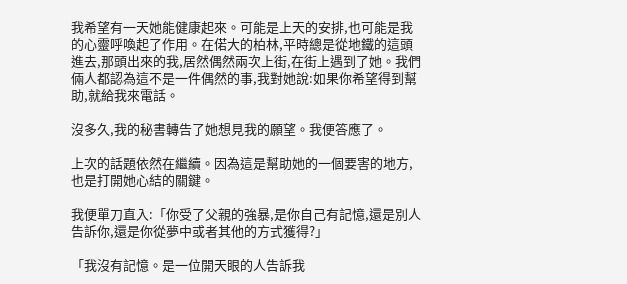我希望有一天她能健康起來。可能是上天的安排,也可能是我的心靈呼喚起了作用。在偌大的柏林,平時總是從地鐵的這頭進去,那頭出來的我,居然偶然兩次上街,在街上遇到了她。我們倆人都認為這不是一件偶然的事,我對她說:如果你希望得到幫助,就給我來電話。

沒多久,我的秘書轉告了她想見我的願望。我便答應了。

上次的話題依然在繼續。因為這是幫助她的一個要害的地方,也是打開她心結的關鍵。

我便單刀直入:「你受了父親的強暴,是你自己有記憶,還是別人告訴你,還是你從夢中或者其他的方式獲得?」

「我沒有記憶。是一位開天眼的人告訴我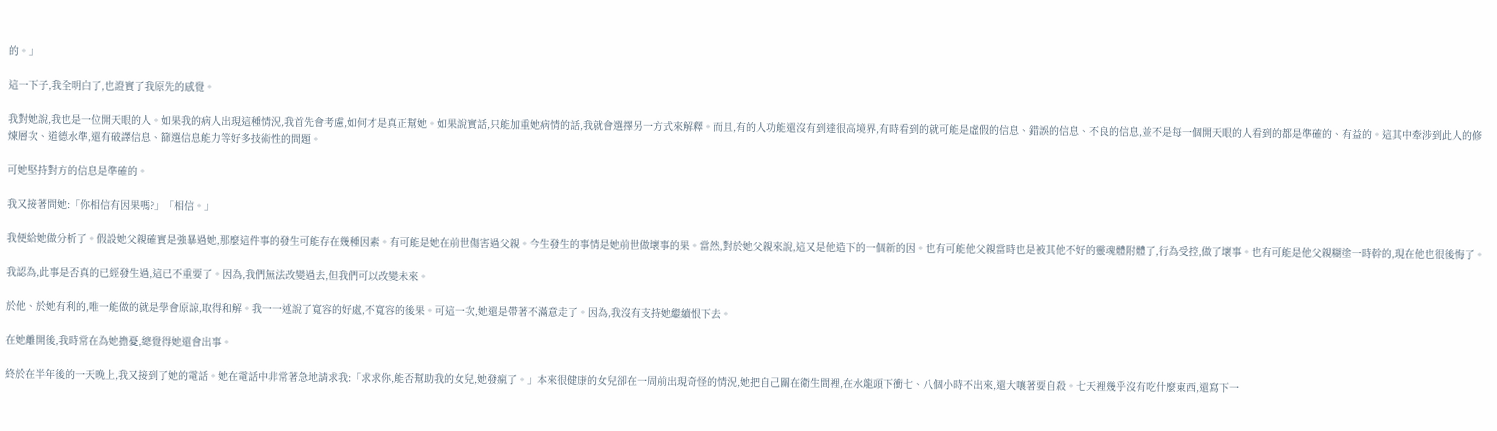的。」

這一下子,我全明白了,也證實了我原先的感覺。

我對她說,我也是一位開天眼的人。如果我的病人出現這種情況,我首先會考慮,如何才是真正幫她。如果說實話,只能加重她病情的話,我就會選擇另一方式來解釋。而且,有的人功能還沒有到達很高境界,有時看到的就可能是虛假的信息、錯誤的信息、不良的信息,並不是每一個開天眼的人看到的都是準確的、有益的。這其中牽涉到此人的修煉層次、道德水準,還有破譯信息、篩選信息能力等好多技術性的問題。

可她堅持對方的信息是準確的。

我又接著問她:「你相信有因果嗎?」「相信。」

我便給她做分析了。假設她父親確實是強暴過她,那麼這件事的發生可能存在幾種因素。有可能是她在前世傷害過父親。今生發生的事情是她前世做壞事的果。當然,對於她父親來說,這又是他造下的一個新的因。也有可能他父親當時也是被其他不好的靈魂體附體了,行為受控,做了壞事。也有可能是他父親糊塗一時幹的,現在他也很後悔了。

我認為,此事是否真的已經發生過,這已不重要了。因為,我們無法改變過去,但我們可以改變未來。

於他、於她有利的,唯一能做的就是學會原諒,取得和解。我一一述說了寬容的好處,不寬容的後果。可這一次,她還是帶著不滿意走了。因為,我沒有支持她繼續恨下去。

在她離開後,我時常在為她擔憂,總覺得她還會出事。

終於在半年後的一天晚上,我又接到了她的電話。她在電話中非常著急地請求我:「求求你,能否幫助我的女兒,她發瘋了。」本來很健康的女兒卻在一周前出現奇怪的情況,她把自己關在衛生間裡,在水龍頭下衝七、八個小時不出來,還大嚷著要自殺。七天裡幾乎沒有吃什麼東西,還寫下一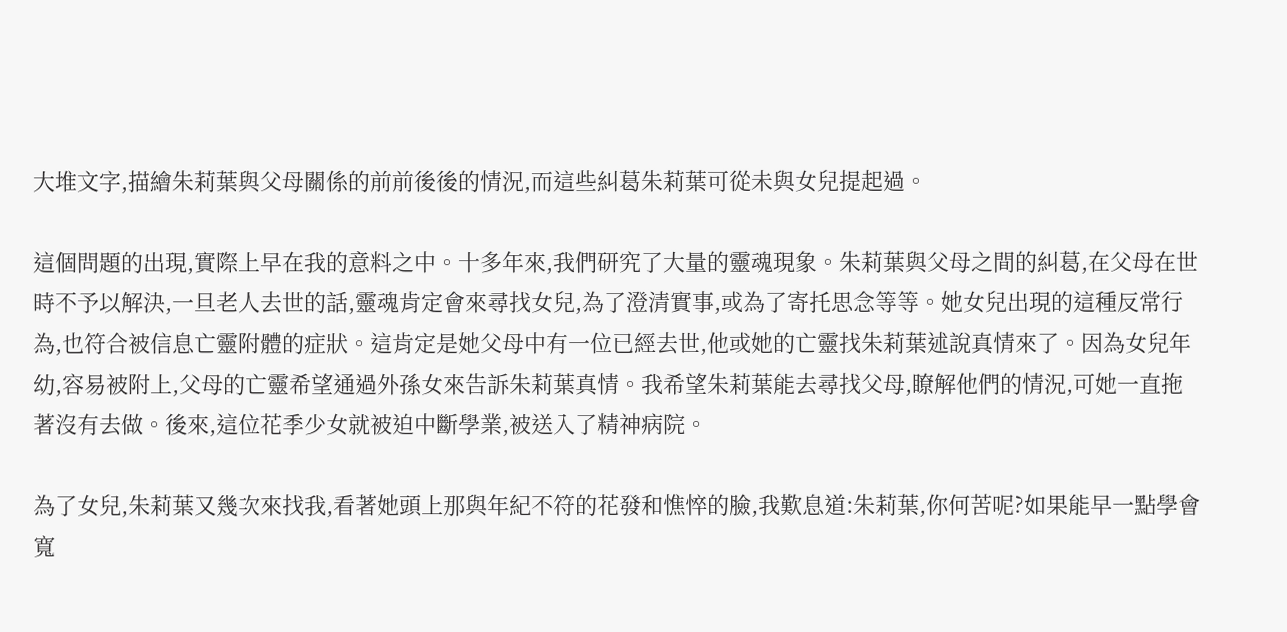大堆文字,描繪朱莉葉與父母關係的前前後後的情況,而這些糾葛朱莉葉可從未與女兒提起過。

這個問題的出現,實際上早在我的意料之中。十多年來,我們研究了大量的靈魂現象。朱莉葉與父母之間的糾葛,在父母在世時不予以解決,一旦老人去世的話,靈魂肯定會來尋找女兒,為了澄清實事,或為了寄托思念等等。她女兒出現的這種反常行為,也符合被信息亡靈附體的症狀。這肯定是她父母中有一位已經去世,他或她的亡靈找朱莉葉述說真情來了。因為女兒年幼,容易被附上,父母的亡靈希望通過外孫女來告訴朱莉葉真情。我希望朱莉葉能去尋找父母,瞭解他們的情況,可她一直拖著沒有去做。後來,這位花季少女就被迫中斷學業,被送入了精神病院。

為了女兒,朱莉葉又幾次來找我,看著她頭上那與年紀不符的花發和憔悴的臉,我歎息道:朱莉葉,你何苦呢?如果能早一點學會寬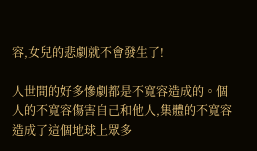容,女兒的悲劇就不會發生了!

人世間的好多慘劇都是不寬容造成的。個人的不寬容傷害自己和他人,集體的不寬容造成了這個地球上眾多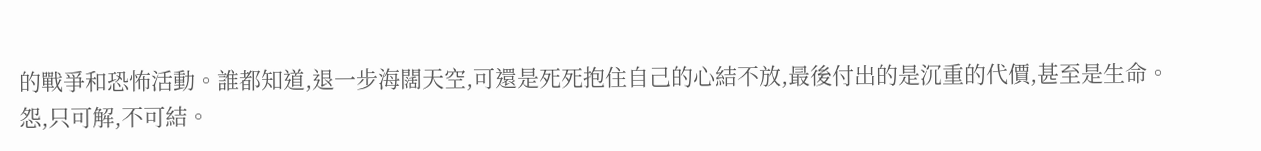的戰爭和恐怖活動。誰都知道,退一步海闊天空,可還是死死抱住自己的心結不放,最後付出的是沉重的代價,甚至是生命。
怨,只可解,不可結。